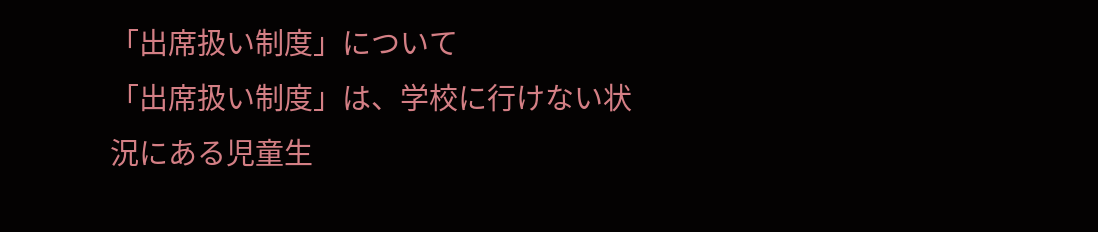「出席扱い制度」について
「出席扱い制度」は、学校に行けない状況にある児童生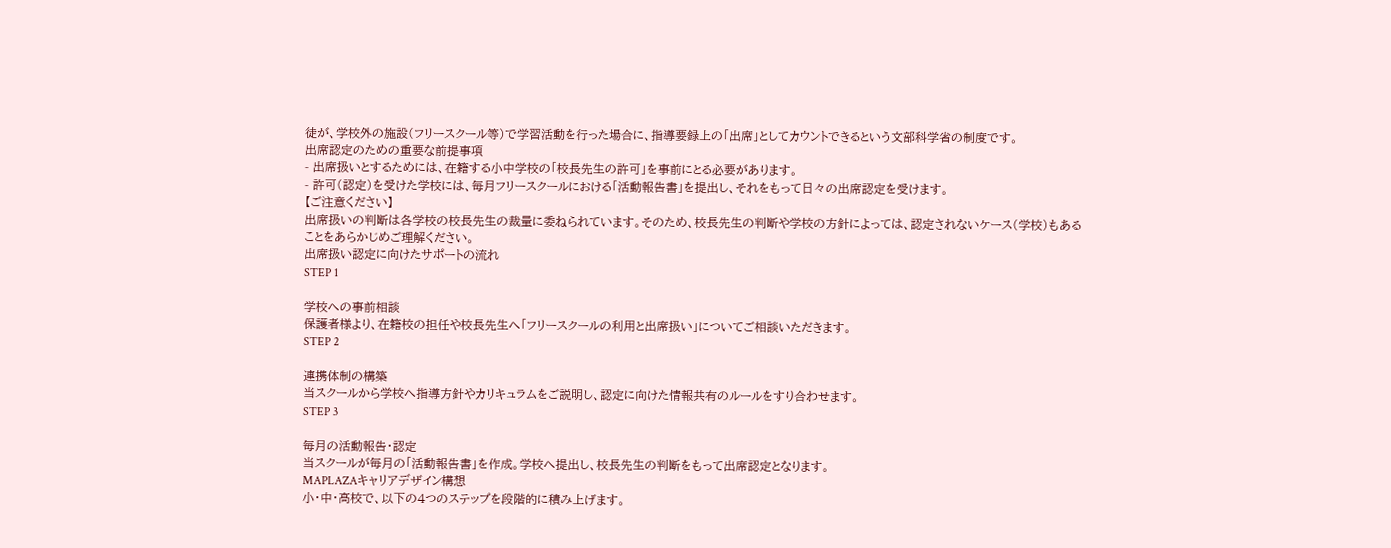徒が、学校外の施設(フリースクール等)で学習活動を行った場合に、指導要録上の「出席」としてカウントできるという文部科学省の制度です。
出席認定のための重要な前提事項
- 出席扱いとするためには、在籍する小中学校の「校長先生の許可」を事前にとる必要があります。
- 許可(認定)を受けた学校には、毎月フリースクールにおける「活動報告書」を提出し、それをもって日々の出席認定を受けます。
【ご注意ください】
出席扱いの判断は各学校の校長先生の裁量に委ねられています。そのため、校長先生の判断や学校の方針によっては、認定されないケース(学校)もあることをあらかじめご理解ください。
出席扱い認定に向けたサポートの流れ
STEP 1

学校への事前相談
保護者様より、在籍校の担任や校長先生へ「フリースクールの利用と出席扱い」についてご相談いただきます。
STEP 2

連携体制の構築
当スクールから学校へ指導方針やカリキュラムをご説明し、認定に向けた情報共有のルールをすり合わせます。
STEP 3

毎月の活動報告・認定
当スクールが毎月の「活動報告書」を作成。学校へ提出し、校長先生の判断をもって出席認定となります。
MAPLAZAキャリアデザイン構想
小・中・高校で、以下の4つのステップを段階的に積み上げます。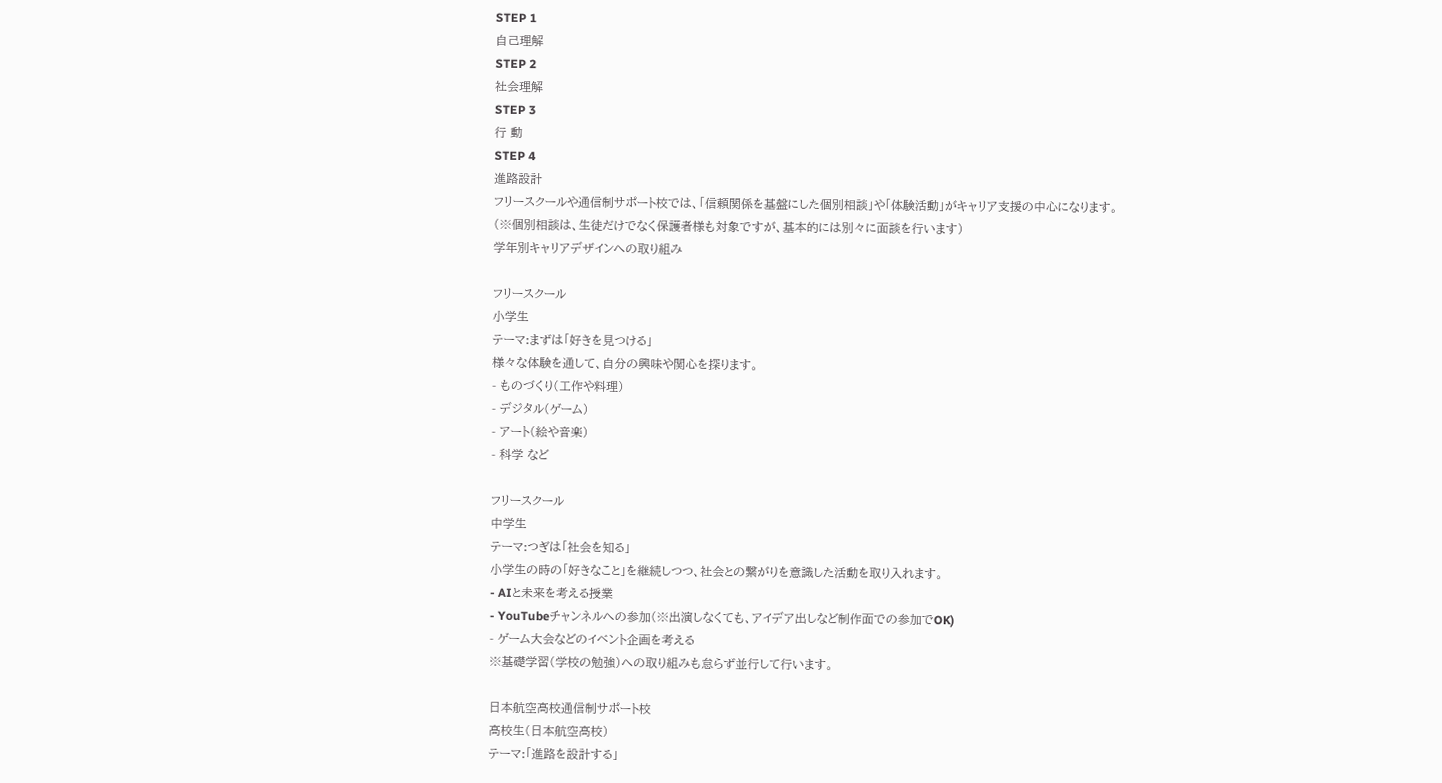STEP 1
自己理解
STEP 2
社会理解
STEP 3
行 動
STEP 4
進路設計
フリースクールや通信制サポート校では、「信頼関係を基盤にした個別相談」や「体験活動」がキャリア支援の中心になります。
(※個別相談は、生徒だけでなく保護者様も対象ですが、基本的には別々に面談を行います)
学年別キャリアデザインへの取り組み

フリースクール
小学生
テーマ:まずは「好きを見つける」
様々な体験を通して、自分の興味や関心を探ります。
- ものづくり(工作や料理)
- デジタル(ゲーム)
- アート(絵や音楽)
- 科学 など

フリースクール
中学生
テーマ:つぎは「社会を知る」
小学生の時の「好きなこと」を継続しつつ、社会との繋がりを意識した活動を取り入れます。
- AIと未来を考える授業
- YouTubeチャンネルへの参加(※出演しなくても、アイデア出しなど制作面での参加でOK)
- ゲーム大会などのイベント企画を考える
※基礎学習(学校の勉強)への取り組みも怠らず並行して行います。

日本航空高校通信制サポート校
高校生(日本航空高校)
テーマ:「進路を設計する」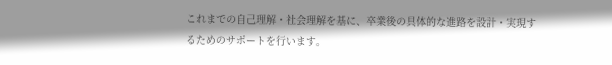これまでの自己理解・社会理解を基に、卒業後の具体的な進路を設計・実現するためのサポートを行います。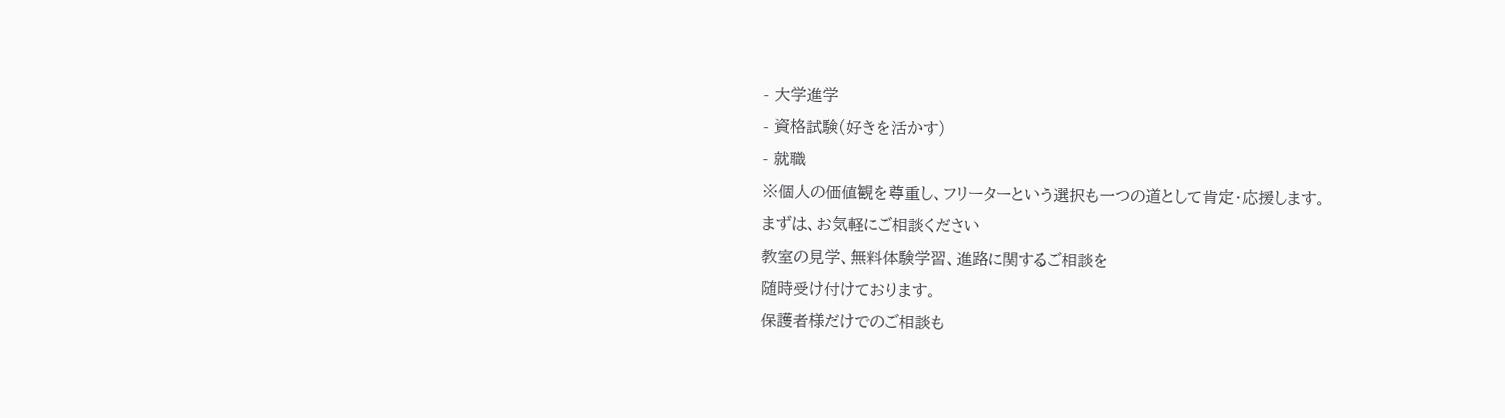- 大学進学
- 資格試験(好きを活かす)
- 就職
※個人の価値観を尊重し、フリーターという選択も一つの道として肯定・応援します。
まずは、お気軽にご相談ください
教室の見学、無料体験学習、進路に関するご相談を
随時受け付けております。
保護者様だけでのご相談も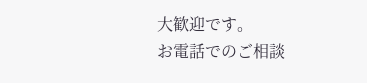大歓迎です。
お電話でのご相談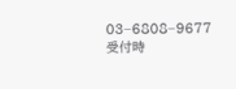03−6808−9677
受付時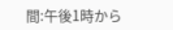間:午後1時から